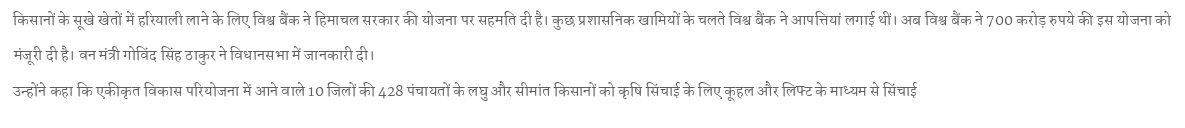किसानों के सूखे खेतों में हरियाली लाने के लिए विश्व बैंक ने हिमाचल सरकार की योजना पर सहमति दी है। कुछ प्रशासनिक खामियों के चलते विश्व बैंक ने आपत्तियां लगाई थीं। अब विश्व बैंक ने 700 करोड़ रुपये की इस योजना को मंजूरी दी है। वन मंत्री गोविंद सिंह ठाकुर ने विधानसभा में जानकारी दी।
उन्होंने कहा कि एकीकृत विकास परियोजना में आने वाले 10 जिलों की 428 पंचायतों के लघु और सीमांत किसानों को कृषि सिंचाई के लिए कूहल और लिफ्ट के माध्यम से सिंचाई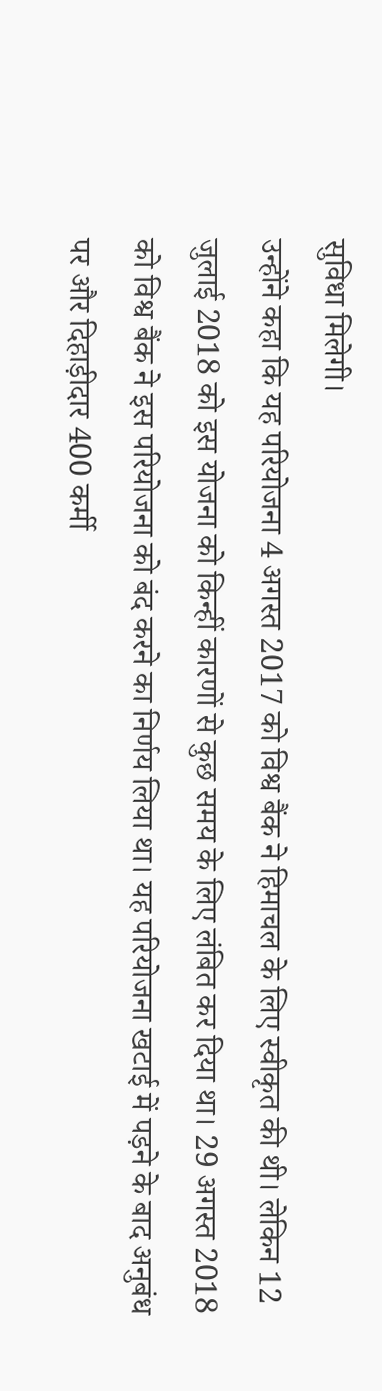सुविधा मिलेगी।
उन्होंने कहा कि यह परियोजना 4 अगस्त 2017 को विश्व बैंक ने हिमाचल के लिए स्वीकृत की थी। लेकिन 12 जुलाई 2018 को इस योजना को किन्हीं कारणों से कुछ समय के लिए लंबित कर दिया था। 29 अगस्त 2018 को विश्व बैंक ने इस परियोजना को बंद करने का निर्णय लिया था। यह परियोजना खटाई में पड़ने के बाद अनुबंध पर और दिहाड़ीदार 400 कर्मी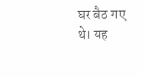घर बैठ गए थे। यह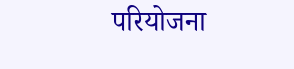परियोजना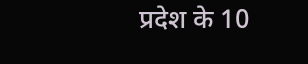प्रदेश के 10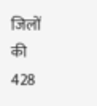जिलों की 428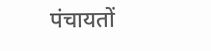पंचायतों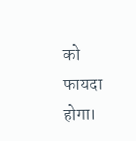को फायदा होगा।